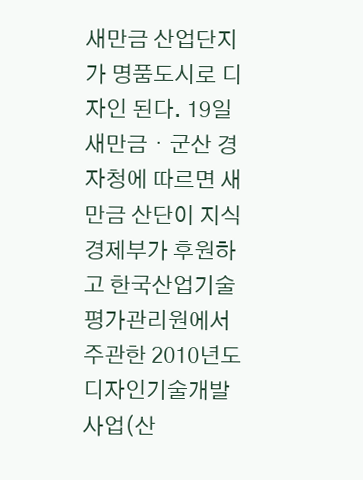새만금 산업단지가 명품도시로 디자인 된다. 19일 새만금・군산 경자청에 따르면 새만금 산단이 지식경제부가 후원하고 한국산업기술평가관리원에서 주관한 2010년도 디자인기술개발사업(산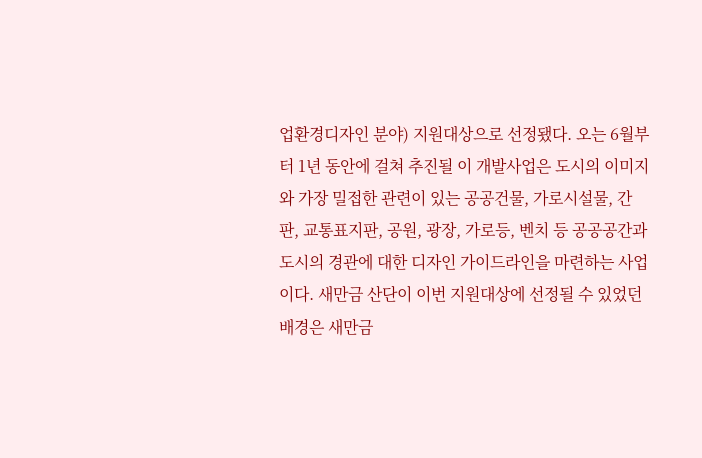업환경디자인 분야) 지원대상으로 선정됐다. 오는 6월부터 1년 동안에 걸쳐 추진될 이 개발사업은 도시의 이미지와 가장 밀접한 관련이 있는 공공건물, 가로시설물, 간판, 교통표지판, 공원, 광장, 가로등, 벤치 등 공공공간과 도시의 경관에 대한 디자인 가이드라인을 마련하는 사업이다. 새만금 산단이 이번 지원대상에 선정될 수 있었던 배경은 새만금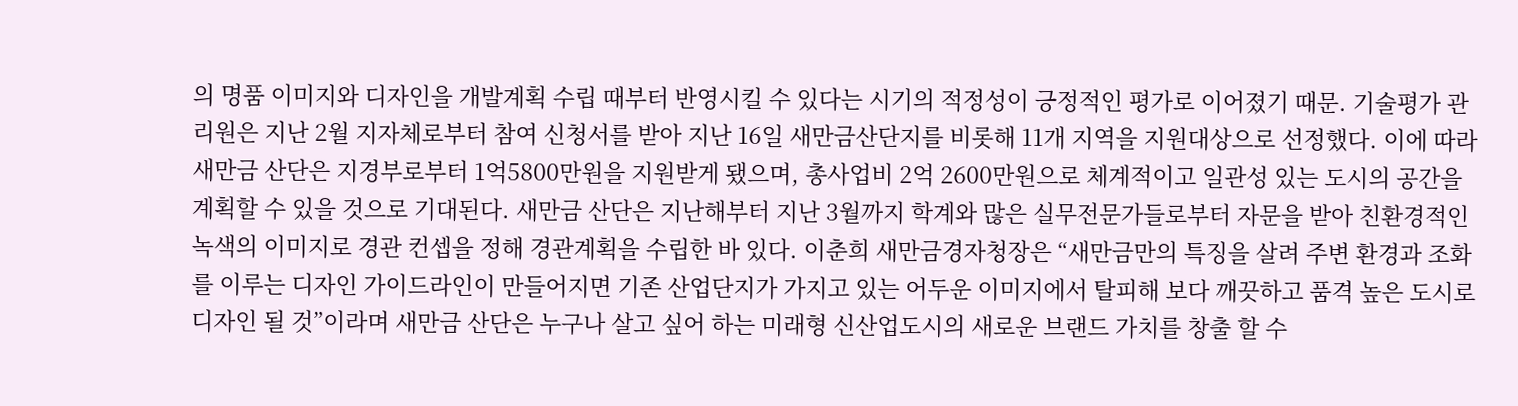의 명품 이미지와 디자인을 개발계획 수립 때부터 반영시킬 수 있다는 시기의 적정성이 긍정적인 평가로 이어졌기 때문. 기술평가 관리원은 지난 2월 지자체로부터 참여 신청서를 받아 지난 16일 새만금산단지를 비롯해 11개 지역을 지원대상으로 선정했다. 이에 따라 새만금 산단은 지경부로부터 1억5800만원을 지원받게 됐으며, 총사업비 2억 2600만원으로 체계적이고 일관성 있는 도시의 공간을 계획할 수 있을 것으로 기대된다. 새만금 산단은 지난해부터 지난 3월까지 학계와 많은 실무전문가들로부터 자문을 받아 친환경적인 녹색의 이미지로 경관 컨셉을 정해 경관계획을 수립한 바 있다. 이춘희 새만금경자청장은 “새만금만의 특징을 살려 주변 환경과 조화를 이루는 디자인 가이드라인이 만들어지면 기존 산업단지가 가지고 있는 어두운 이미지에서 탈피해 보다 깨끗하고 품격 높은 도시로 디자인 될 것”이라며 새만금 산단은 누구나 살고 싶어 하는 미래형 신산업도시의 새로운 브랜드 가치를 창출 할 수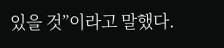있을 것”이라고 말했다.